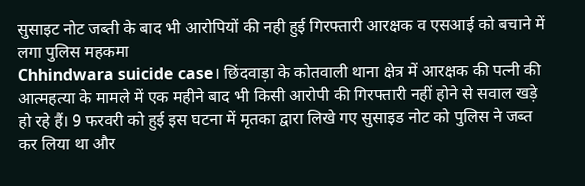सुसाइट नोट जब्ती के बाद भी आरोपियों की नही हुई गिरफ्तारी आरक्षक व एसआई को बचाने में लगा पुलिस महकमा
Chhindwara suicide case। छिंदवाड़ा के कोतवाली थाना क्षेत्र में आरक्षक की पत्नी की आत्महत्या के मामले में एक महीने बाद भी किसी आरोपी की गिरफ्तारी नहीं होने से सवाल खड़े हो रहे हैं। 9 फरवरी को हुई इस घटना में मृतका द्वारा लिखे गए सुसाइड नोट को पुलिस ने जब्त कर लिया था और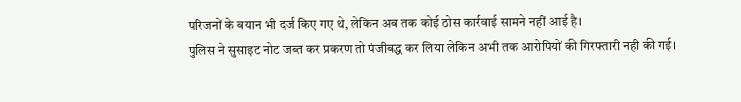परिजनों के बयान भी दर्ज किए गए थे, लेकिन अब तक कोई ठोस कार्रवाई सामने नहीं आई है।
पुलिस ने सुसाइट नोट जब्त कर प्रकरण तो पंजीबद्ध कर लिया लेकिन अभी तक आरोपियों की गिरफ्तारी नही की गई।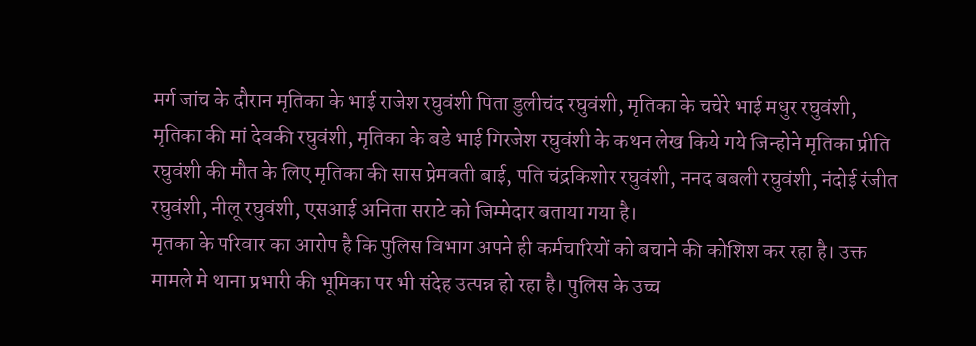मर्ग जांच के दौरान मृतिका के भाई राजेश रघुवंशी पिता डुलीचंद रघुवंशी, मृतिका के चचेरे भाई मधुर रघुवंशी, मृतिका की मां देवकी रघुवंशी, मृतिका के बडे भाई गिरजेश रघुवंशी के कथन लेख किये गये जिन्होने मृतिका प्रीति रघुवंशी की मौत के लिए मृतिका की सास प्रेमवती बाई, पति चंद्रकिशोर रघुवंशी, ननद बबली रघुवंशी, नंदोई रंजीत रघुवंशी, नीलू रघुवंशी, एसआई अनिता सराटे को जिम्मेदार बताया गया है।
मृतका के परिवार का आरोप है कि पुलिस विभाग अपने ही कर्मचारियों को बचाने की कोशिश कर रहा है। उक्त मामले मे थाना प्रभारी की भूमिका पर भी संदेह उत्पन्न हो रहा है। पुलिस के उच्च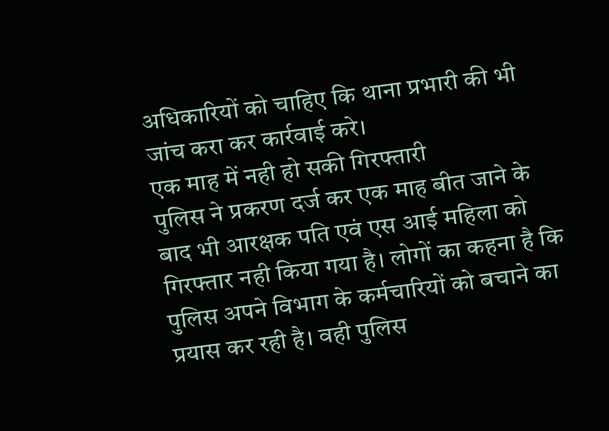अधिकारियों को चाहिए कि थाना प्रभारी की भी जांच करा कर कार्रवाई करे।
एक माह में नही हो सकी गिरफ्तारी
पुलिस ने प्रकरण दर्ज कर एक माह बीत जाने के बाद भी आरक्षक पति एवं एस आई महिला को गिरफ्तार नही किया गया है। लोगों का कहना है कि पुलिस अपने विभाग के कर्मचारियों को बचाने का प्रयास कर रही है। वही पुलिस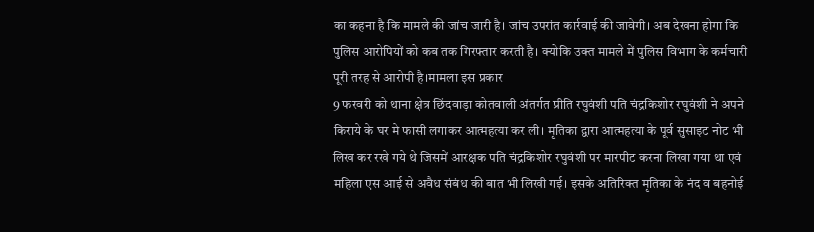का कहना है कि मामले की जांच जारी है। जांच उपरांत कार्रवाई की जावेगी। अब देखना होगा कि पुलिस आरोपियों को कब तक गिरफ्तार करती है। क्योकि उक्त मामले में पुलिस विभाग के कर्मचारी पूरी तरह से आरोपी है।मामला इस प्रकार
9 फरवरी को थाना क्षेत्र छिंदवाड़ा कोतवाली अंतर्गत प्रीति रघुवंशी पति चंद्रकिशोर रघुवंशी ने अपने किराये के घर मे फासी लगाकर आत्महत्या कर ली। मृतिका द्वारा आत्महत्या के पूर्व सुसाइट नोट भी लिख कर रखे गये थे जिसमें आरक्षक पति चंद्रकिशोर रघुवंशी पर मारपीट करना लिखा गया था एवं महिला एस आई से अवैध संबंध की बात भी लिखी गई। इसके अतिरिक्त मृतिका के नंद व बहनोई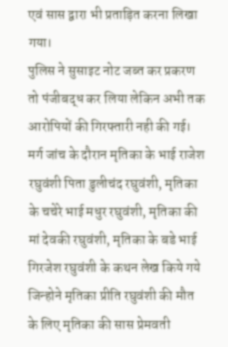एवं सास द्वारा भी प्रताड़ित करना लिखा गया।
पुलिस ने सुसाइट नोट जब्त कर प्रकरण तो पंजीबद्ध कर लिया लेकिन अभी तक आरोपियों की गिरफ्तारी नही की गई। मर्ग जांच के दौरान मृतिका के भाई राजेश रघुवंशी पिता डुलीचंद रघुवंशी, मृतिका के चचेरे भाई मधुर रघुवंशी, मृतिका की मां देवकी रघुवंशी, मृतिका के बडे भाई गिरजेश रघुवंशी के कथन लेख किये गये जिन्होने मृतिका प्रीति रघुवंशी की मौत के लिए मृतिका की सास प्रेमवती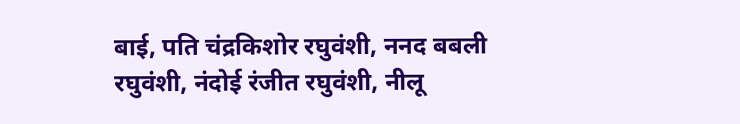बाई, पति चंद्रकिशोर रघुवंशी, ननद बबली रघुवंशी, नंदोई रंजीत रघुवंशी, नीलू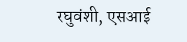रघुवंशी, एसआई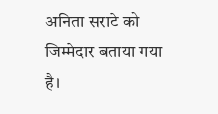अनिता सराटे को जिम्मेदार बताया गया है।